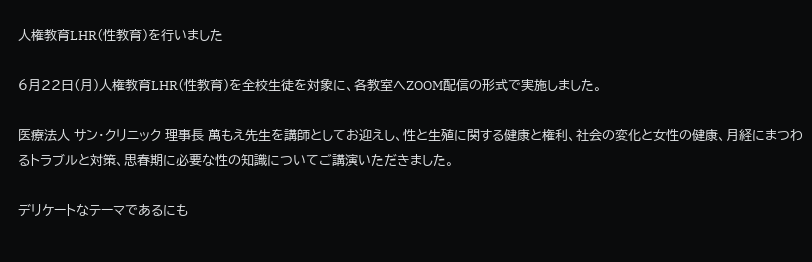人権教育LHR(性教育)を行いました

6月22日(月)人権教育LHR(性教育)を全校生徒を対象に、各教室へZOOM配信の形式で実施しました。

医療法人 サン・クリニック 理事長 萬もえ先生を講師としてお迎えし、性と生殖に関する健康と権利、社会の変化と女性の健康、月経にまつわるトラブルと対策、思春期に必要な性の知識についてご講演いただきました。

デリケートなテーマであるにも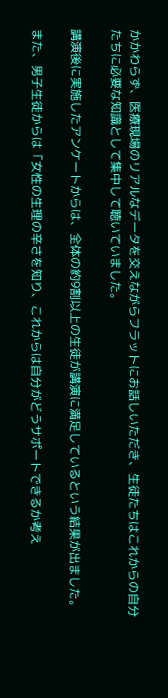かかわらず、医療現場のリアルなデータを交えながらフラットにお話しいただき、生徒たちはこれからの自分たちに必要な知識として集中して聴いていました。

講演後に実施したアンケートからは、全体の約9割以上の生徒が講演に満足しているという結果が出ました。

また、男子生徒からは「女性の生理の辛さを知り、これからは自分がどうサポートできるか考え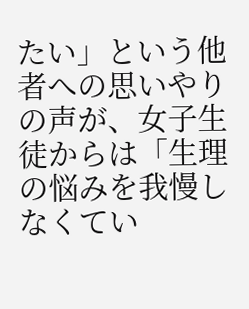たい」という他者への思いやりの声が、女子生徒からは「生理の悩みを我慢しなくてい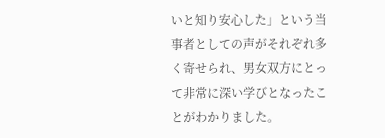いと知り安心した」という当事者としての声がそれぞれ多く寄せられ、男女双方にとって非常に深い学びとなったことがわかりました。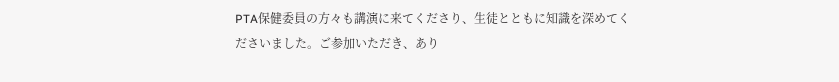PTA保健委員の方々も講演に来てくださり、生徒とともに知識を深めてくださいました。ご参加いただき、あり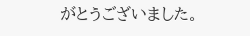がとうございました。